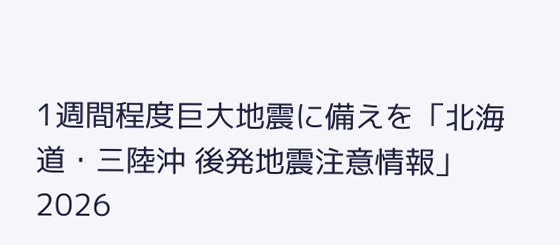1週間程度巨大地震に備えを「北海道・三陸沖 後発地震注意情報」
2026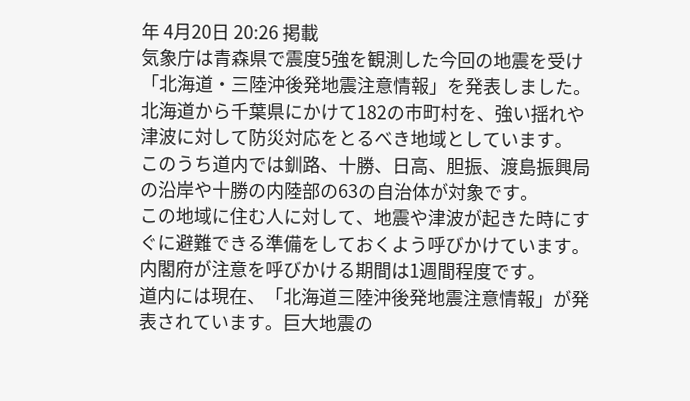年 4月20日 20:26 掲載
気象庁は青森県で震度5強を観測した今回の地震を受け「北海道・三陸沖後発地震注意情報」を発表しました。
北海道から千葉県にかけて182の市町村を、強い揺れや津波に対して防災対応をとるべき地域としています。
このうち道内では釧路、十勝、日高、胆振、渡島振興局の沿岸や十勝の内陸部の63の自治体が対象です。
この地域に住む人に対して、地震や津波が起きた時にすぐに避難できる準備をしておくよう呼びかけています。
内閣府が注意を呼びかける期間は1週間程度です。
道内には現在、「北海道三陸沖後発地震注意情報」が発表されています。巨大地震の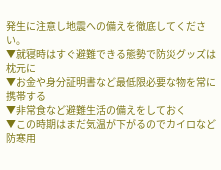発生に注意し地震への備えを徹底してください。
▼就寝時はすぐ避難できる態勢で防災グッズは枕元に
▼お金や身分証明書など最低限必要な物を常に携帯する
▼非常食など避難生活の備えをしておく
▼この時期はまだ気温が下がるのでカイロなど防寒用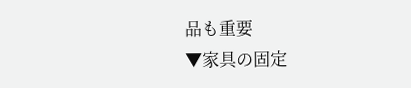品も重要
▼家具の固定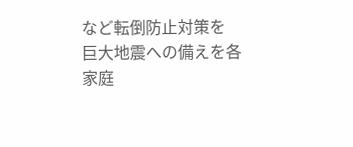など転倒防止対策を
巨大地震への備えを各家庭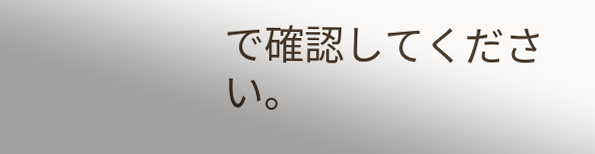で確認してください。